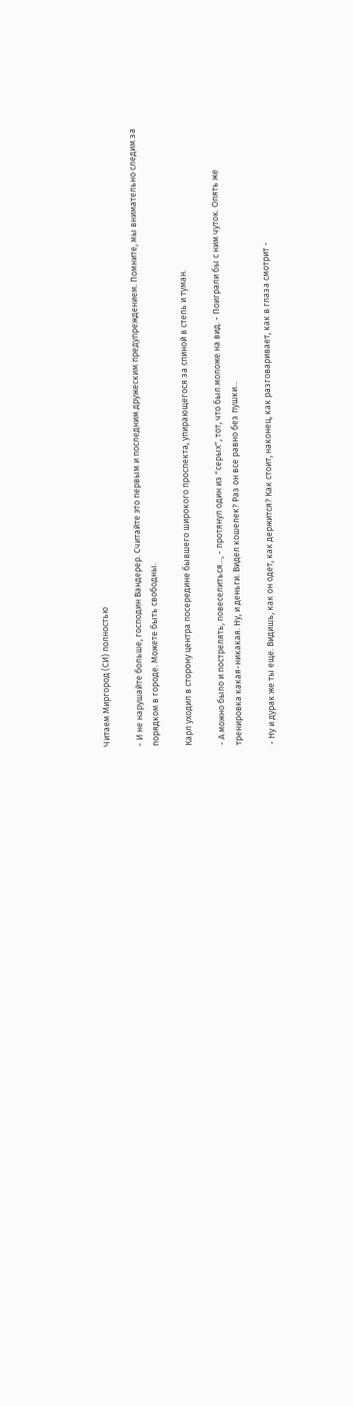Читаем Миргород (СИ) полностью

- И не нарушайте больше, господин Вандерер. Считайте это первым и последним дружеским предупреждением. Помните, мы внимательно следим за порядком в городе. Можете быть свободны.

Карл уходил в сторону центра посередине бывшего широкого проспекта, упирающегося за спиной в степь и туман.

- А можно было и пострелять, повеселиться..., - протянул один из "серых", тот, что был моложе на вид. - Поиграли бы с ним чуток. Опять же тренировка какая-никакая. Ну, и деньги. Видел кошелек? Раз он все равно без пушки...

- Ну и дурак же ты еще. Видишь, как он одет, как держится? Как стоит, наконец, как разговаривает, как в глаза смотрит -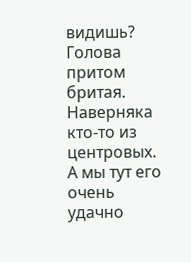видишь? Голова притом бритая. Наверняка кто-то из центровых. А мы тут его очень удачно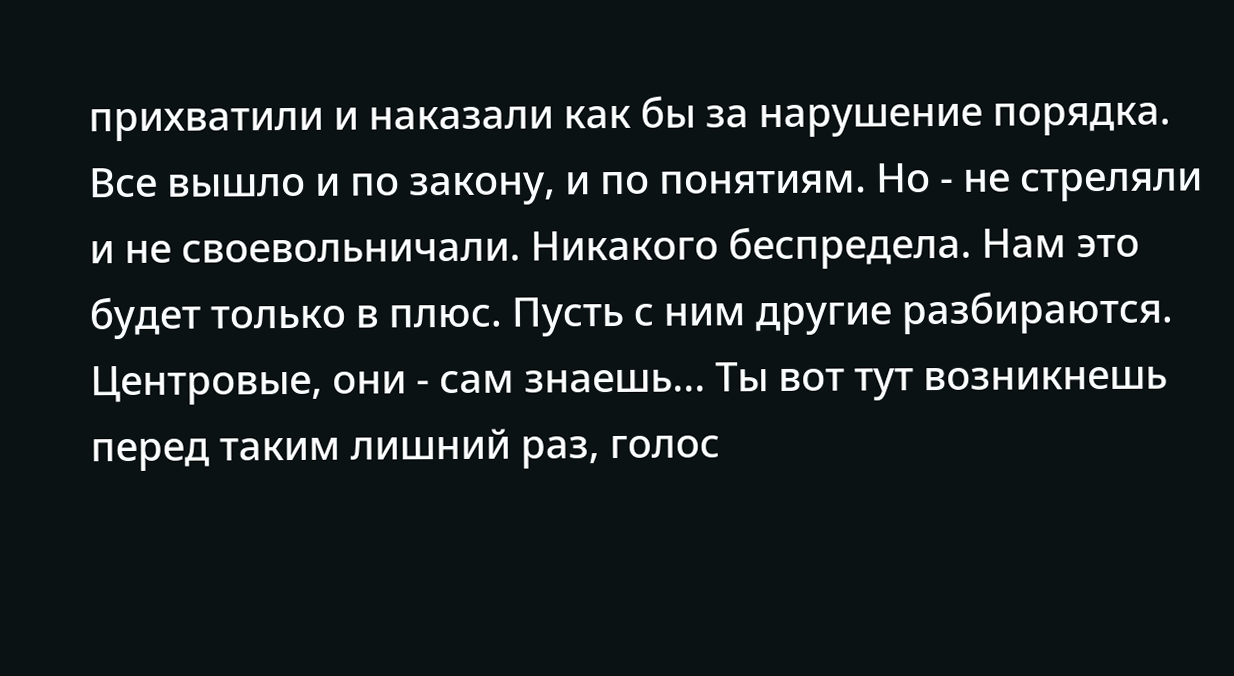прихватили и наказали как бы за нарушение порядка. Все вышло и по закону, и по понятиям. Но - не стреляли и не своевольничали. Никакого беспредела. Нам это будет только в плюс. Пусть с ним другие разбираются. Центровые, они - сам знаешь... Ты вот тут возникнешь перед таким лишний раз, голос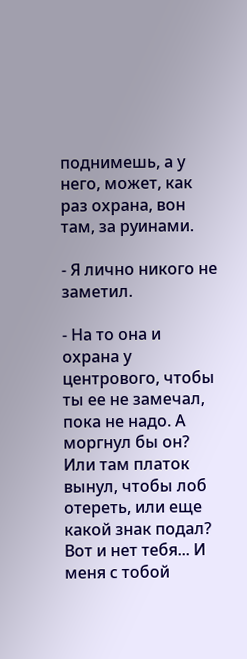поднимешь, а у него, может, как раз охрана, вон там, за руинами.

- Я лично никого не заметил.

- На то она и охрана у центрового, чтобы ты ее не замечал, пока не надо. А моргнул бы он? Или там платок вынул, чтобы лоб отереть, или еще какой знак подал? Вот и нет тебя... И меня с тобой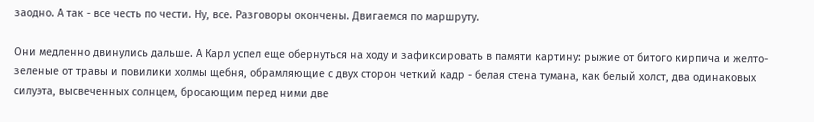заодно. А так - все честь по чести. Ну, все. Разговоры окончены. Двигаемся по маршруту.

Они медленно двинулись дальше. А Карл успел еще обернуться на ходу и зафиксировать в памяти картину: рыжие от битого кирпича и желто-зеленые от травы и повилики холмы щебня, обрамляющие с двух сторон четкий кадр - белая стена тумана, как белый холст, два одинаковых силуэта, высвеченных солнцем, бросающим перед ними две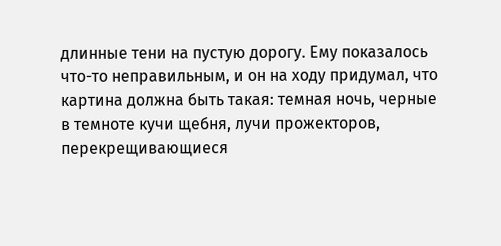длинные тени на пустую дорогу. Ему показалось что-то неправильным, и он на ходу придумал, что картина должна быть такая: темная ночь, черные в темноте кучи щебня, лучи прожекторов, перекрещивающиеся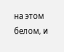на этом белом, и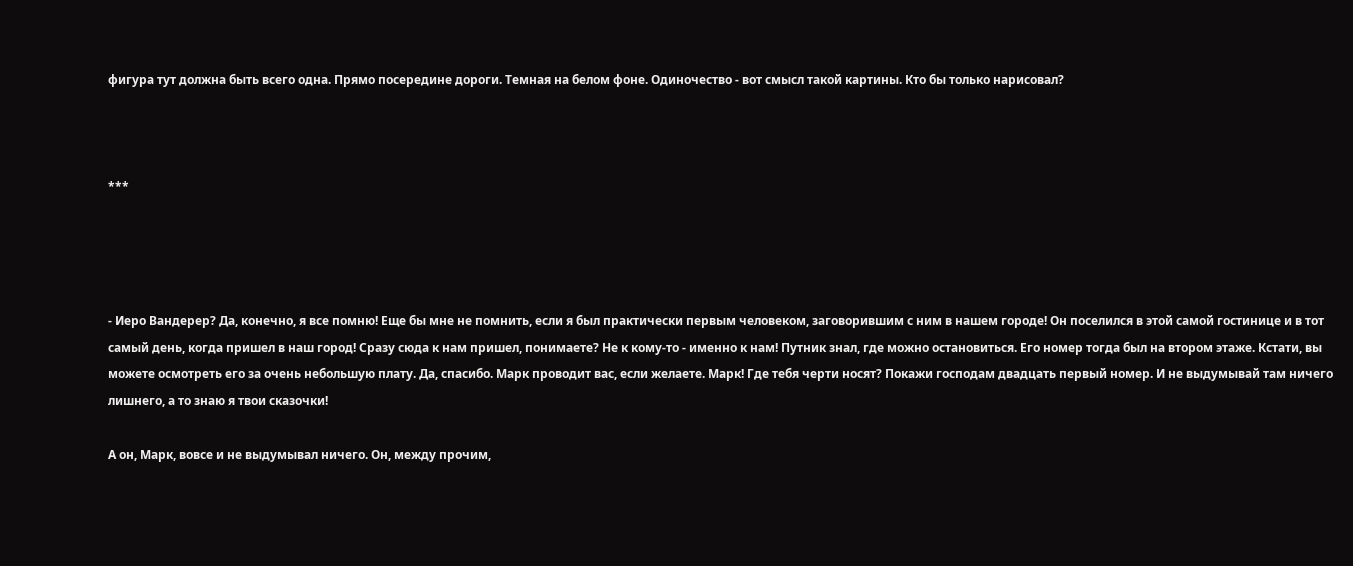фигура тут должна быть всего одна. Прямо посередине дороги. Темная на белом фоне. Одиночество - вот смысл такой картины. Кто бы только нарисовал?



***




- Иеро Вандерер? Да, конечно, я все помню! Еще бы мне не помнить, если я был практически первым человеком, заговорившим с ним в нашем городе! Он поселился в этой самой гостинице и в тот самый день, когда пришел в наш город! Сразу сюда к нам пришел, понимаете? Не к кому-то - именно к нам! Путник знал, где можно остановиться. Его номер тогда был на втором этаже. Кстати, вы можете осмотреть его за очень небольшую плату. Да, спасибо. Марк проводит вас, если желаете. Марк! Где тебя черти носят? Покажи господам двадцать первый номер. И не выдумывай там ничего лишнего, а то знаю я твои сказочки!

А он, Марк, вовсе и не выдумывал ничего. Он, между прочим,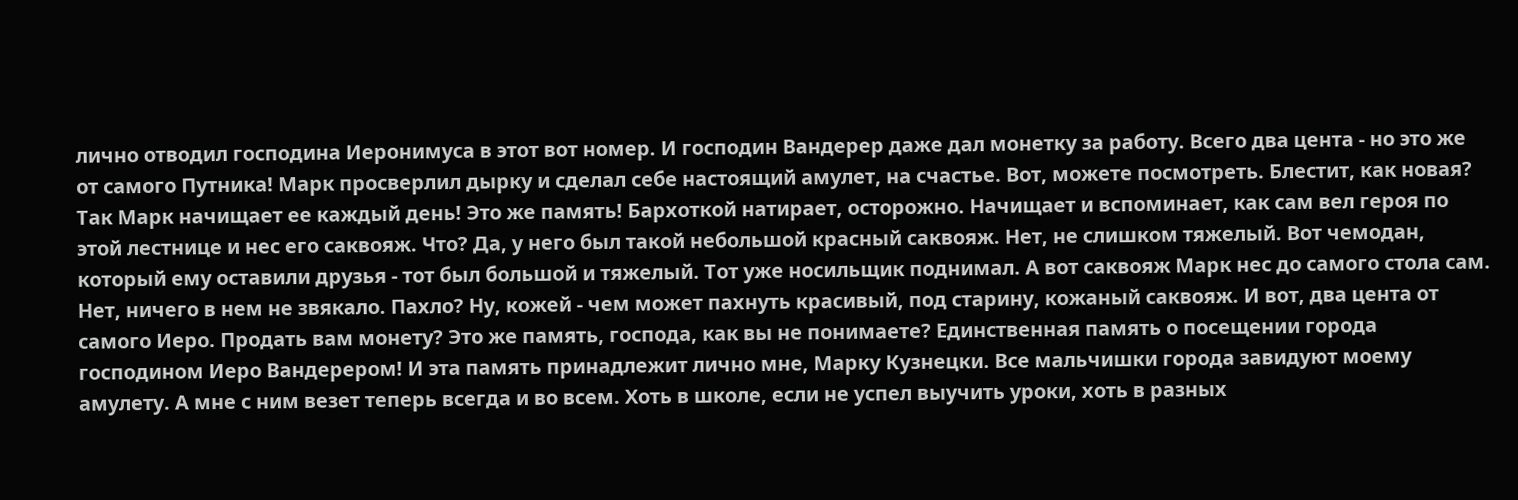лично отводил господина Иеронимуса в этот вот номер. И господин Вандерер даже дал монетку за работу. Всего два цента - но это же от самого Путника! Марк просверлил дырку и сделал себе настоящий амулет, на счастье. Вот, можете посмотреть. Блестит, как новая? Так Марк начищает ее каждый день! Это же память! Бархоткой натирает, осторожно. Начищает и вспоминает, как сам вел героя по этой лестнице и нес его саквояж. Что? Да, у него был такой небольшой красный саквояж. Нет, не слишком тяжелый. Вот чемодан, который ему оставили друзья - тот был большой и тяжелый. Тот уже носильщик поднимал. А вот саквояж Марк нес до самого стола сам. Нет, ничего в нем не звякало. Пахло? Ну, кожей - чем может пахнуть красивый, под старину, кожаный саквояж. И вот, два цента от самого Иеро. Продать вам монету? Это же память, господа, как вы не понимаете? Единственная память о посещении города господином Иеро Вандерером! И эта память принадлежит лично мне, Марку Кузнецки. Все мальчишки города завидуют моему амулету. А мне с ним везет теперь всегда и во всем. Хоть в школе, если не успел выучить уроки, хоть в разных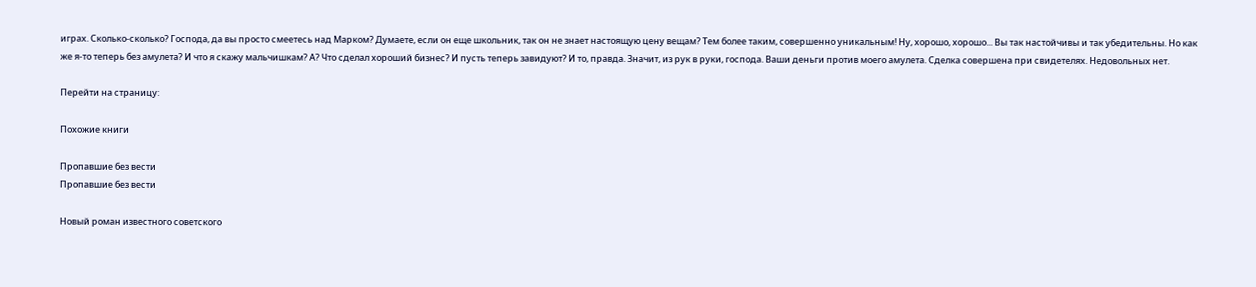играх. Сколько-сколько? Господа, да вы просто смеетесь над Марком? Думаете, если он еще школьник, так он не знает настоящую цену вещам? Тем более таким, совершенно уникальным! Ну, хорошо, хорошо... Вы так настойчивы и так убедительны. Но как же я-то теперь без амулета? И что я скажу мальчишкам? А? Что сделал хороший бизнес? И пусть теперь завидуют? И то, правда. Значит, из рук в руки, господа. Ваши деньги против моего амулета. Сделка совершена при свидетелях. Недовольных нет.

Перейти на страницу:

Похожие книги

Пропавшие без вести
Пропавшие без вести

Новый роман известного советского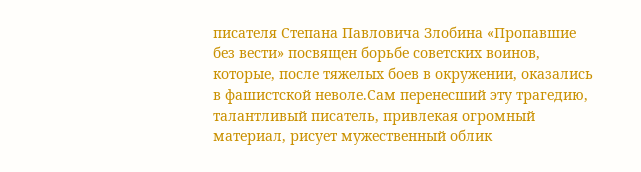писателя Степана Павловича Злобина «Пропавшие без вести» посвящен борьбе советских воинов, которые, после тяжелых боев в окружении, оказались в фашистской неволе.Сам перенесший эту трагедию, талантливый писатель, привлекая огромный материал, рисует мужественный облик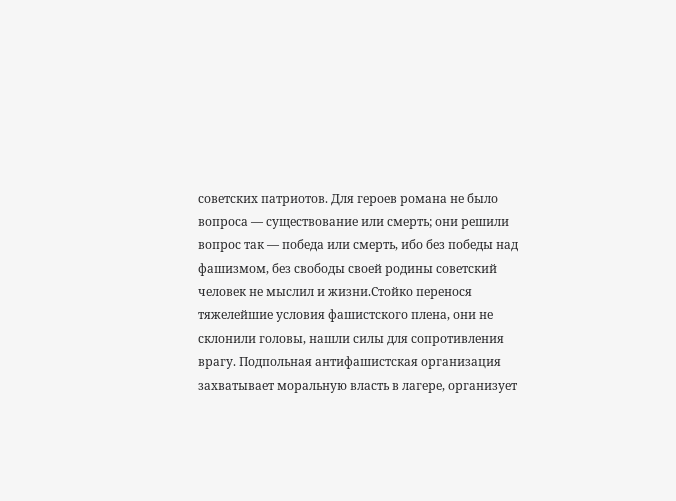советских патриотов. Для героев романа не было вопроса — существование или смерть; они решили вопрос так — победа или смерть, ибо без победы над фашизмом, без свободы своей родины советский человек не мыслил и жизни.Стойко перенося тяжелейшие условия фашистского плена, они не склонили головы, нашли силы для сопротивления врагу. Подпольная антифашистская организация захватывает моральную власть в лагере, организует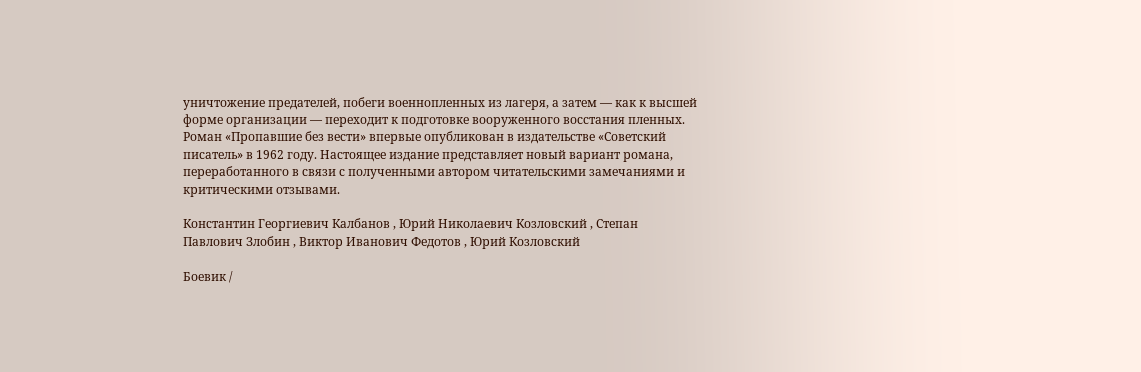уничтожение предателей, побеги военнопленных из лагеря, а затем — как к высшей форме организации — переходит к подготовке вооруженного восстания пленных. Роман «Пропавшие без вести» впервые опубликован в издательстве «Советский писатель» в 1962 году. Настоящее издание представляет новый вариант романа, переработанного в связи с полученными автором читательскими замечаниями и критическими отзывами.

Константин Георгиевич Калбанов , Юрий Николаевич Козловский , Степан Павлович Злобин , Виктор Иванович Федотов , Юрий Козловский

Боевик /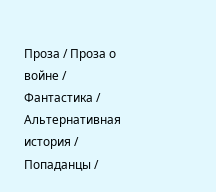Проза / Проза о войне / Фантастика / Альтернативная история / Попаданцы /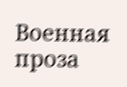Военная проза